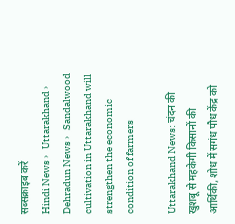सब्सक्राइब करें
Hindi News ›   Uttarakhand ›   Dehradun News ›   Sandalwood cultivation in Uttarakhand will strengthen the economic condition of farmers

Uttarakhand News: चंदन की खुशबू से महकेगी किसानों की आर्थिकी, शोध में सगंध पौध केंद्र को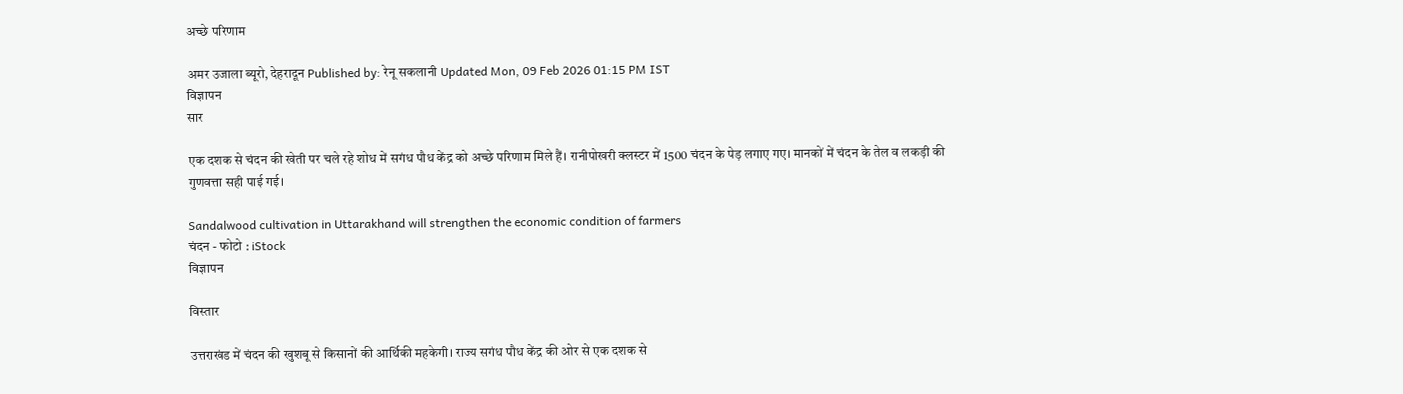अच्छे परिणाम

अमर उजाला ब्यूरो, देहरादून Published by: रेनू सकलानी Updated Mon, 09 Feb 2026 01:15 PM IST
विज्ञापन
सार

एक दशक से चंदन की खेती पर चले रहे शोध में सगंध पौध केंद्र को अच्छे परिणाम मिले हैं। रानीपोखरी क्लस्टर में 1500 चंदन के पेड़ लगाए गए। मानकों में चंदन के तेल व लकड़ी की गुणवत्ता सही पाई गई।

Sandalwood cultivation in Uttarakhand will strengthen the economic condition of farmers
चंदन - फोटो : iStock
विज्ञापन

विस्तार

उत्तराखंड में चंदन की खुशबू से किसानों की आर्थिकी महकेगी। राज्य सगंध पौध केंद्र की ओर से एक दशक से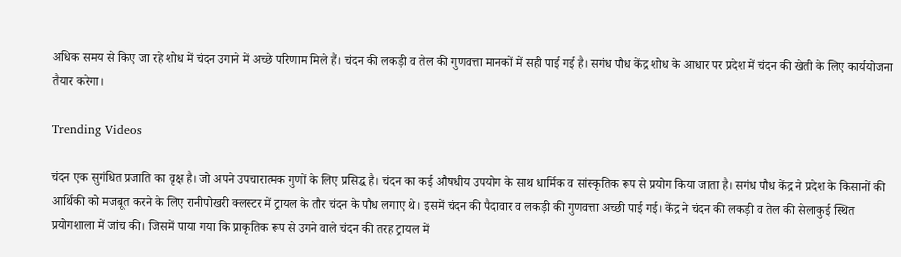अधिक समय से किए जा रहे शोध में चंदन उगाने में अच्छे परिणाम मिले हैं। चंदन की लकड़ी व तेल की गुणवत्ता मानकों में सही पाई गई है। सगंध पौध केंद्र शोध के आधार पर प्रदेश में चंदन की खेती के लिए कार्ययोजना तैयार करेगा।

Trending Videos

चंदन एक सुगंधित प्रजाति का वृक्ष है। जो अपने उपचारात्मक गुणों के लिए प्रसिद्ध है। चंदन का कई औषधीय उपयोग के साथ धार्मिक व सांस्कृतिक रूप से प्रयोग किया जाता है। सगंध पौध केंद्र ने प्रदेश के किसानों की आर्थिकी को मजबूत करने के लिए रानीपोखरी क्लस्टर में ट्रायल के तौर चंदन के पौध लगाए थे। इसमें चंदन की पैदावार व लकड़ी की गुणवत्ता अच्छी पाई गई। केंद्र ने चंदन की लकड़ी व तेल की सेलाकुई स्थित प्रयोगशाला में जांच की। जिसमें पाया गया कि प्राकृतिक रूप से उगने वाले चंदन की तरह ट्रायल में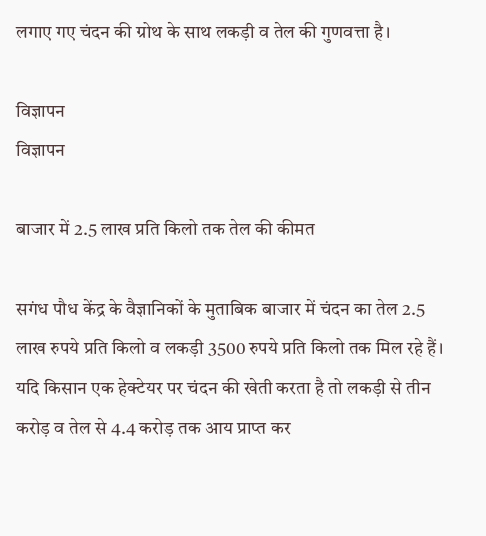लगाए गए चंदन की ग्रोथ के साथ लकड़ी व तेल की गुणवत्ता है।

विज्ञापन
विज्ञापन

बाजार में 2.5 लाख प्रति किलो तक तेल की कीमत

सगंध पौध केंद्र के वैज्ञानिकों के मुताबिक बाजार में चंदन का तेल 2.5 लाख रुपये प्रति किलो व लकड़ी 3500 रुपये प्रति किलो तक मिल रहे हैं। यदि किसान एक हेक्टेयर पर चंदन की खेती करता है तो लकड़ी से तीन करोड़ व तेल से 4.4 करोड़ तक आय प्राप्त कर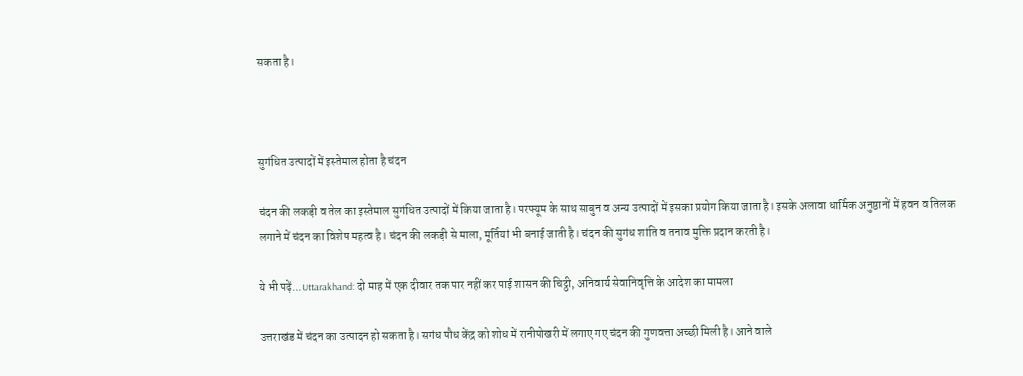सकता है।



सुगंधित उत्पादों में इस्तेमाल होता है चंदन

चंदन की लकड़ी व तेल का इस्तेमाल सुगंधित उत्पादों में किया जाता है। परफ्यूम के साथ साबुन व अन्य उत्पादों में इसका प्रयोग किया जाता है। इसके अलावा धार्मिक अनुष्ठानों में हवन व तिलक लगाने में चंदन का विशेष महत्व है। चंदन की लकड़ी से माला, मूर्तियां भी बनाई जाती है। चंदन की सुगंध शांति व तनाव मुक्ति प्रदान करती है।

ये भी पढ़ें...Uttarakhand: दो माह में एक दीवार तक पार नहीं कर पाई शासन की चिट्ठी, अनिवार्य सेवानिवृत्ति के आदेश का मामला

उत्तराखंड में चंदन का उत्पादन हो सकता है। सगंध पौध केंद्र को शोध में रानीपोखरी में लगाए गए चंदन की गुणवत्ता अच्छी मिली है। आने वाले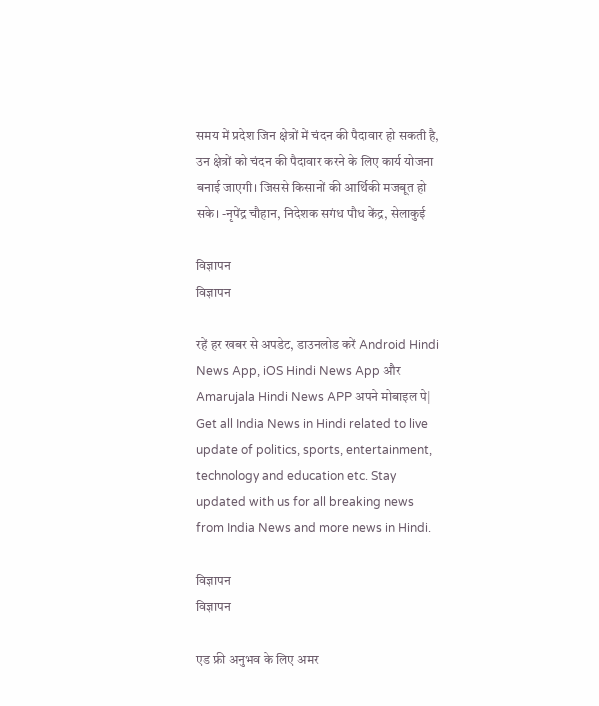समय में प्रदेश जिन क्षेत्रों में चंदन की पैदावार हो सकती है, उन क्षेत्रों को चंदन की पैदावार करने के लिए कार्य योजना बनाई जाएगी। जिससे किसानों की आर्थिकी मजबूत हो सके। -नृपेंद्र चौहान, निदेशक सगंध पौध केंद्र, सेलाकुई

विज्ञापन
विज्ञापन

रहें हर खबर से अपडेट, डाउनलोड करें Android Hindi News App, iOS Hindi News App और Amarujala Hindi News APP अपने मोबाइल पे|
Get all India News in Hindi related to live update of politics, sports, entertainment, technology and education etc. Stay updated with us for all breaking news from India News and more news in Hindi.

विज्ञापन
विज्ञापन

एड फ्री अनुभव के लिए अमर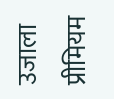उजाला प्रीमियम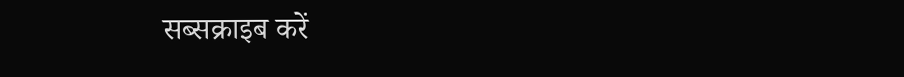सब्सक्राइब करें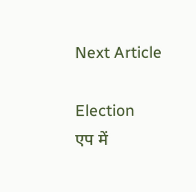Next Article

Election
एप में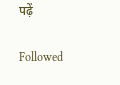पढ़ें

Followed